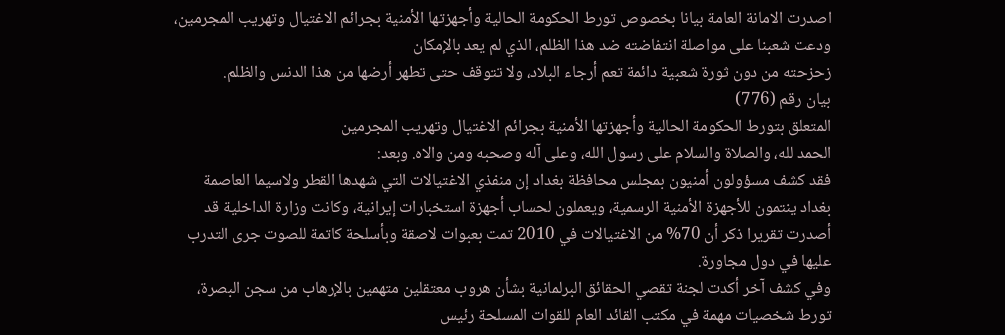اصدرت الامانة العامة بيانا بخصوص تورط الحكومة الحالية وأجهزتها الأمنية بجرائم الاغتيال وتهريب المجرمين، ودعت شعبنا على مواصلة انتفاضته ضد هذا الظلم، الذي لم يعد بالإمكان
زحزحته من دون ثورة شعبية دائمة تعم أرجاء البلاد، ولا تتوقف حتى تطهر أرضها من هذا الدنس والظلم.
بيان رقم (776)
المتعلق بتورط الحكومة الحالية وأجهزتها الأمنية بجرائم الاغتيال وتهريب المجرمين
الحمد لله، والصلاة والسلام على رسول الله، وعلى آله وصحبه ومن والاه. وبعد:
فقد كشف مسؤولون أمنيون بمجلس محافظة بغداد إن منفذي الاغتيالات التي شهدها القطر ولاسيما العاصمة بغداد ينتمون للأجهزة الأمنية الرسمية، ويعملون لحساب أجهزة استخبارات إيرانية، وكانت وزارة الداخلية قد أصدرت تقريرا ذكر أن 70% من الاغتيالات في 2010 تمت بعبوات لاصقة وبأسلحة كاتمة للصوت جرى التدرب عليها في دول مجاورة.
وفي كشف آخر أكدت لجنة تقصي الحقائق البرلمانية بشأن هروب معتقلين متهمين بالإرهاب من سجن البصرة، تورط شخصيات مهمة في مكتب القائد العام للقوات المسلحة رئيس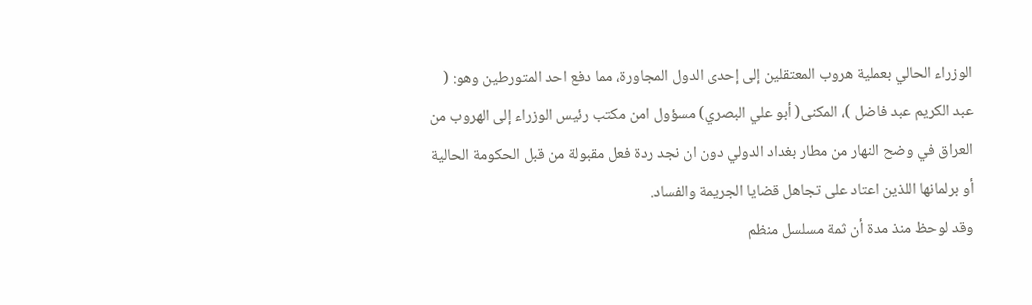الوزراء الحالي بعملية هروب المعتقلين إلى إحدى الدول المجاورة، مما دفع احد المتورطين وهو: ( عبد الكريم عبد فاضل )، المكنى( أبو علي البصري) مسؤول امن مكتب رئيس الوزراء إلى الهروب من العراق في وضح النهار من مطار بغداد الدولي دون ان نجد ردة فعل مقبولة من قبل الحكومة الحالية أو برلمانها اللذين اعتاد على تجاهل قضايا الجريمة والفساد.
وقد لوحظ منذ مدة أن ثمة مسلسل منظم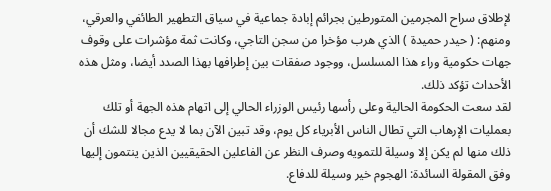لإطلاق سراح المجرمين المتورطين بجرائم إبادة جماعية في سياق التطهير الطائفي والعرقي، ومنهم: ( حيدر حميدة ) الذي هرب مؤخرا من سجن التاجي، وكانت ثمة مؤشرات على وقوف جهات حكومية وراء هذا المسلسل، ووجود صفقات بين إطرافها بهذا الصدد أيضا، ومثل هذه الأحداث تؤكد ذلك.
لقد سعت الحكومة الحالية وعلى رأسها رئيس الوزراء الحالي إلى اتهام هذه الجهة أو تلك بعمليات الإرهاب التي تطال الناس الأبرياء كل يوم، وقد تبين الآن بما لا يدع مجالا للشك أن ذلك منها لم يكن إلا وسيلة للتمويه وصرف النظر عن الفاعلين الحقيقيين الذين ينتمون إليها وفق المقولة السائدة: الهجوم خير وسيلة للدفاع.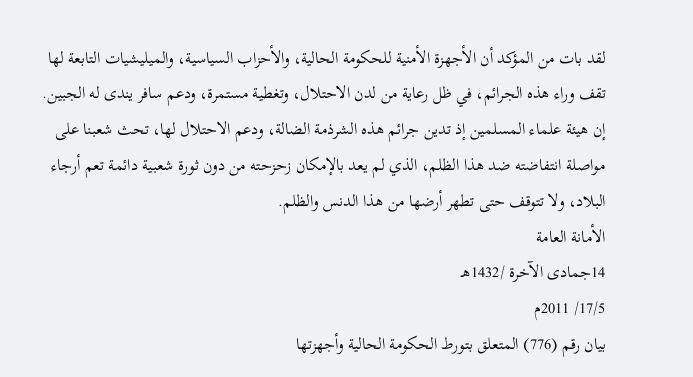لقد بات من المؤكد أن الأجهزة الأمنية للحكومة الحالية، والأحزاب السياسية، والميليشيات التابعة لها تقف وراء هذه الجرائم، في ظل رعاية من لدن الاحتلال، وتغطية مستمرة، ودعم سافر يندى له الجبين.
إن هيئة علماء المسلمين إذ تدين جرائم هذه الشرذمة الضالة، ودعم الاحتلال لها، تحث شعبنا على مواصلة انتفاضته ضد هذا الظلم، الذي لم يعد بالإمكان زحزحته من دون ثورة شعبية دائمة تعم أرجاء البلاد، ولا تتوقف حتى تطهر أرضها من هذا الدنس والظلم.
الأمانة العامة
14جمادى الآخرة /1432هـ
17/5/ 2011م
بيان رقم (776) المتعلق بتورط الحكومة الحالية وأجهزتها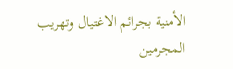الأمنية بجرائم الاغتيال وتهريب المجرمين